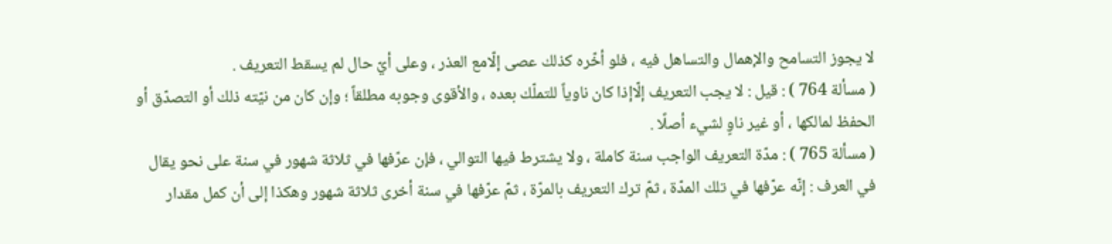لا يجوز التسامح والإهمال والتساهل فيه ، فلو أخّره كذلك عصى إلّامع العذر ، وعلى أيّ حال لم يسقط التعريف .
( مسألة 764 ) : قيل : لا يجب التعريف إلّاإذا كان ناوياً للتملّك بعده ، والأقوى وجوبه مطلقاً ؛ وإن كان من نيّته ذلك أو التصدّق أو الحفظ لمالكها ، أو غير ناوٍ لشيء أصلًا .
( مسألة 765 ) : مدّة التعريف الواجب سنة كاملة ، ولا يشترط فيها التوالي ، فإن عرّفها في ثلاثة شهور في سنة على نحو يقال في العرف : إنّه عرّفها في تلك المدّة ، ثمّ ترك التعريف بالمرّة ، ثمّ عرّفها في سنة أخرى ثلاثة شهور وهكذا إلى أن كمل مقدار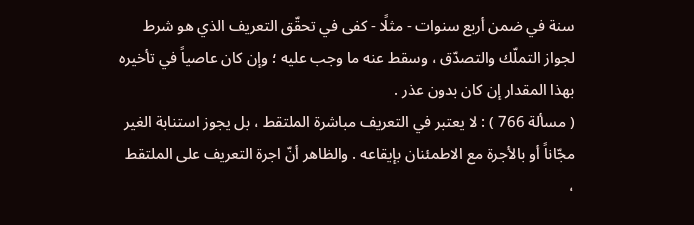سنة في ضمن أربع سنوات - مثلًا - كفى في تحقّق التعريف الذي هو شرط لجواز التملّك والتصدّق ، وسقط عنه ما وجب عليه ؛ وإن كان عاصياً في تأخيره بهذا المقدار إن كان بدون عذر .
( مسألة 766 ) : لا يعتبر في التعريف مباشرة الملتقط ، بل يجوز استنابة الغير مجّاناً أو بالأجرة مع الاطمئنان بإيقاعه . والظاهر أنّ اجرة التعريف على الملتقط ،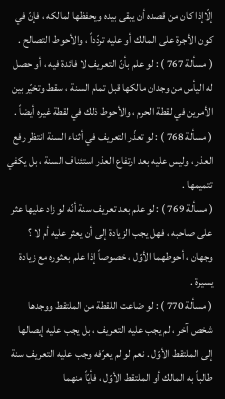إلّاإذا كان من قصده أن يبقى بيده ويحفظها لمالكه ، فإنّ في كون الأجرة على المالك أو عليه تردّداً ، والأحوط التصالح .
( مسألة 767 ) : لو علم بأنّ التعريف لا فائدة فيه ، أو حصل له اليأس من وجدان مالكها قبل تمام السنة ، سقط وتخيّر بين الأمرين في لقطة الحرم ، والأحوط ذلك في لقطة غيره أيضاً .
( مسألة 768 ) : لو تعذّر التعريف في أثناء السنة انتظر رفع العذر ، وليس عليه بعد ارتفاع العذر استئناف السنة ، بل يكفي تتميمها .
( مسألة 769 ) : لو علم بعد تعريف سنة أنّه لو زاد عليها عثر على صاحبه ، فهل يجب الزيادة إلى أن يعثر عليه أم لا ؟ وجهان ، أحوطهما الأوّل ، خصوصاً إذا علم بعثوره مع زيادة يسيرة .
( مسألة 770 ) : لو ضاعت اللقطة من الملتقط ووجدها شخص آخر ، لم يجب عليه التعريف ، بل يجب عليه إيصالها إلى الملتقط الأوّل . نعم لو لم يعرّفه وجب عليه التعريف سنة طالباً به المالك أو الملتقط الأوّل ، فأيّاً منهما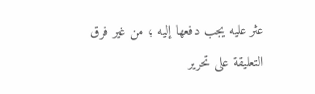عثر عليه يجب دفعها إليه ؛ من غير فرق
التعليقة على تحرير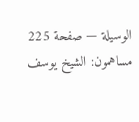الوسيلة — صفحة 225
مساهمون: الشيخ يوسف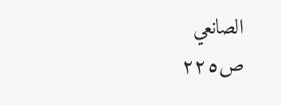الصانعي
ص٢٢٥